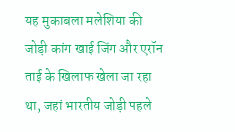यह मुकाबला मलेशिया की जोड़ी कांग खाई जिंग और एरॉन ताई के खिलाफ खेला जा रहा था, जहां भारतीय जोड़ी पहले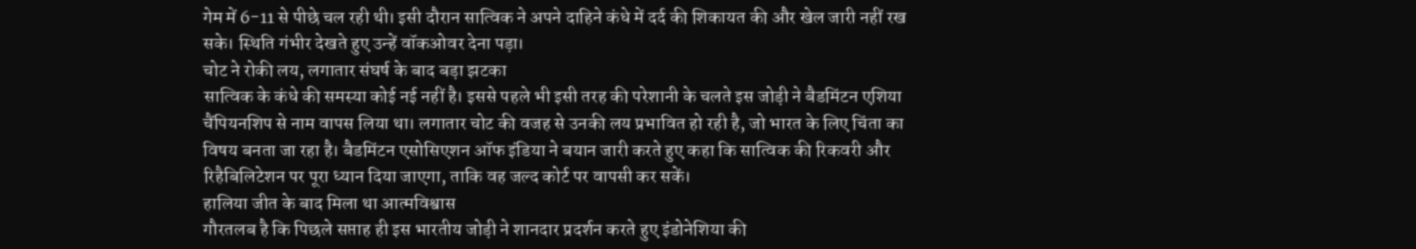गेम में 6-11 से पीछे चल रही थी। इसी दौरान सात्विक ने अपने दाहिने कंधे में दर्द की शिकायत की और खेल जारी नहीं रख सके। स्थिति गंभीर देखते हुए उन्हें वॉकओवर देना पड़ा।
चोट ने रोकी लय, लगातार संघर्ष के बाद बड़ा झटका
सात्विक के कंधे की समस्या कोई नई नहीं है। इससे पहले भी इसी तरह की परेशानी के चलते इस जोड़ी ने बैडमिंटन एशिया चैंपियनशिप से नाम वापस लिया था। लगातार चोट की वजह से उनकी लय प्रभावित हो रही है, जो भारत के लिए चिंता का विषय बनता जा रहा है। बैडमिंटन एसोसिएशन ऑफ इंडिया ने बयान जारी करते हुए कहा कि सात्विक की रिकवरी और रिहैबिलिटेशन पर पूरा ध्यान दिया जाएगा, ताकि वह जल्द कोर्ट पर वापसी कर सकें।
हालिया जीत के बाद मिला था आत्मविश्वास
गौरतलब है कि पिछले सप्ताह ही इस भारतीय जोड़ी ने शानदार प्रदर्शन करते हुए इंडोनेशिया की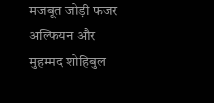मजबूत जोड़ी फजर अल्फियन और मुहम्मद शोहिबुल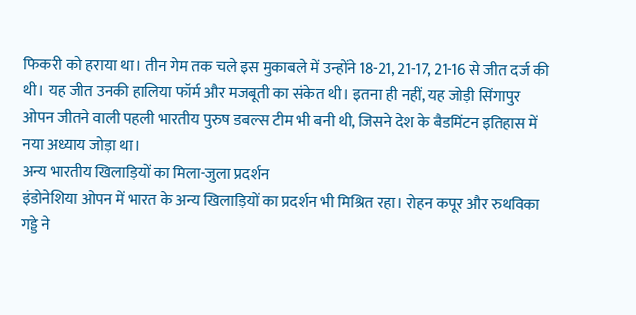फिकरी को हराया था। तीन गेम तक चले इस मुकाबले में उन्होंने 18-21, 21-17, 21-16 से जीत दर्ज की थी। यह जीत उनकी हालिया फॉर्म और मजबूती का संकेत थी। इतना ही नहीं, यह जोड़ी सिंगापुर ओपन जीतने वाली पहली भारतीय पुरुष डबल्स टीम भी बनी थी, जिसने देश के बैडमिंटन इतिहास में नया अध्याय जोड़ा था।
अन्य भारतीय खिलाड़ियों का मिला-जुला प्रदर्शन
इंडोनेशिया ओपन में भारत के अन्य खिलाड़ियों का प्रदर्शन भी मिश्रित रहा। रोहन कपूर और रुथविका गड्डे ने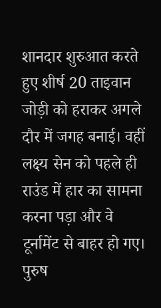शानदार शुरुआत करते हुए शीर्ष 20 ताइवान जोड़ी को हराकर अगले दौर में जगह बनाई। वहीं लक्ष्य सेन को पहले ही राउंड में हार का सामना करना पड़ा और वे टूर्नामेंट से बाहर हो गए। पुरुष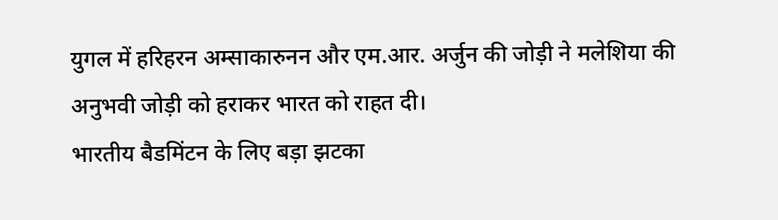युगल में हरिहरन अम्साकारुनन और एम.आर. अर्जुन की जोड़ी ने मलेशिया की अनुभवी जोड़ी को हराकर भारत को राहत दी।
भारतीय बैडमिंटन के लिए बड़ा झटका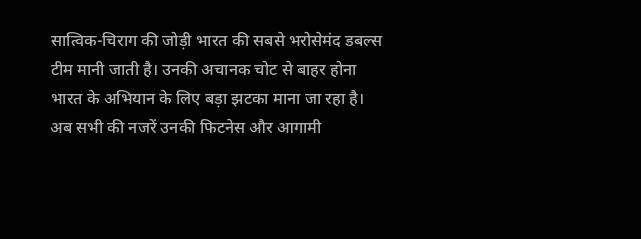सात्विक-चिराग की जोड़ी भारत की सबसे भरोसेमंद डबल्स टीम मानी जाती है। उनकी अचानक चोट से बाहर होना भारत के अभियान के लिए बड़ा झटका माना जा रहा है। अब सभी की नजरें उनकी फिटनेस और आगामी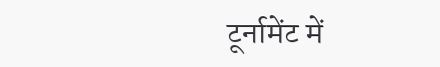टूर्नामेंट में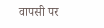वापसी पर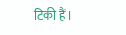टिकी हैं।